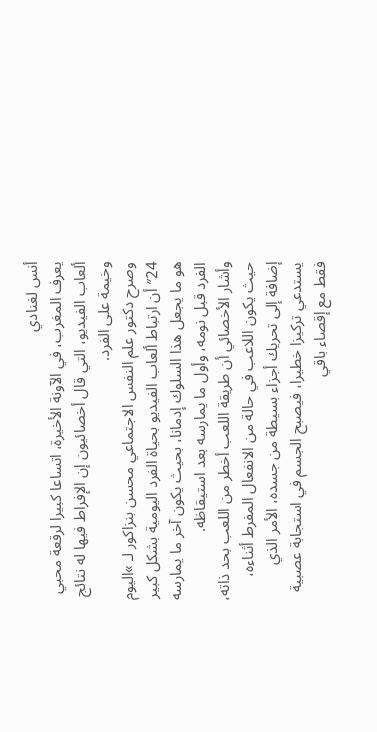أنس لغنادي
يعرف المغرب، في الآونة الأخيرة، اتساعا كبيرا لرقعة محبي ألعاب الفيديو، التي قال أخصائيون إن الإفراط فيها له نتائج وخيمة على الفرد.
وصرح دكتور علم النفس الاجتماعي محسن بنزاكور لـ »اليوم 24″ أن ارتباط ألعاب الفيديو بحياة الفرد اليومية بشكل كبير هو ما يجعل هذا السلوك إدمانا، بحيث يكون آخر ما يمارسه الفرد قبل نومه، وأول ما يمارسه بعد استيقاظه.
وأشار الأخصائي أن طريقة اللعب أخطر من اللعب بحد ذاته، حيث يكون اللاعب في حالة من الانفعال المفرط أثناءه، إضافة إلى تحريك أجزاء بسيطة من جسده، الأمر الذي يستدعي تركيزا خطيرا، فيصبح الجسم في استجابة عصبية فقط مع إقصاء باقي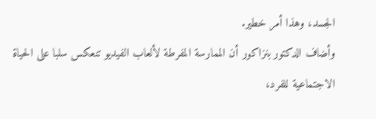الجسد، وهذا أمر خطير.
وأضاف الدكتور بنزاكور أن الممارسة المفرطة لألعاب الفيديو تنعكس سلبا على الحياة الاجتماعية للفرد،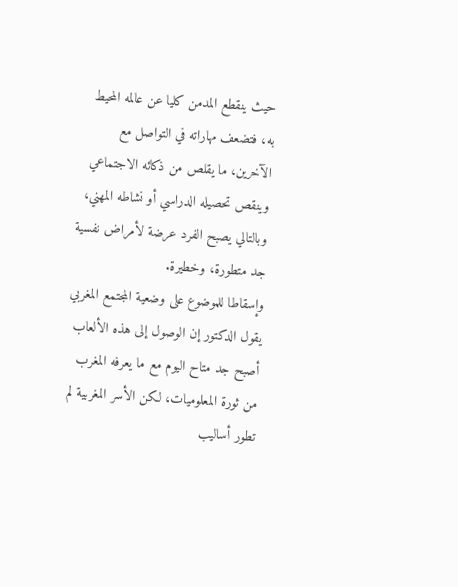حيث ينقطع المدمن كليا عن عالمه المحيط به، فتضعف مهاراته في التواصل مع الآخرين، ما يقلص من ذكائه الاجتماعي وينقص تحصيله الدراسي أو نشاطه المهني، وبالتالي يصبح الفرد عرضة لأمراض نفسية جد متطورة، وخطيرة.
وإسقاطا للموضوع على وضعية المجتمع المغربي يقول الدكتور إن الوصول إلى هذه الألعاب أصبح جد متاح اليوم مع ما يعرفه المغرب من ثورة المعلوميات، لكن الأسر المغربية لم تطور أساليب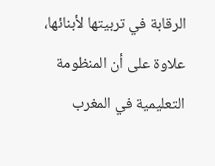الرقابة في تربيتها لأبنائها، علاوة على أن المنظومة التعليمية في المغرب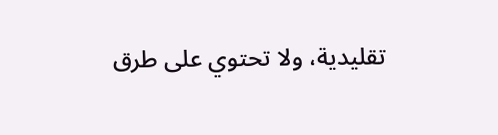تقليدية، ولا تحتوي على طرق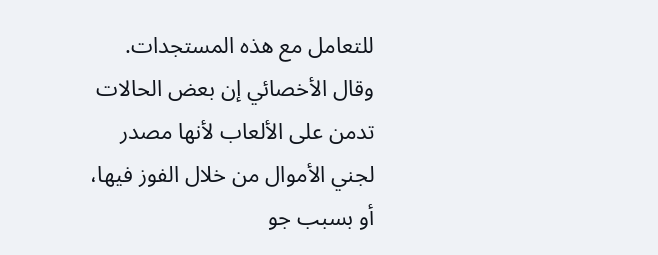للتعامل مع هذه المستجدات.
وقال الأخصائي إن بعض الحالات تدمن على الألعاب لأنها مصدر لجني الأموال من خلال الفوز فيها، أو بسبب جو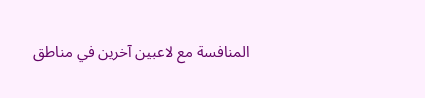المنافسة مع لاعبين آخرين في مناطق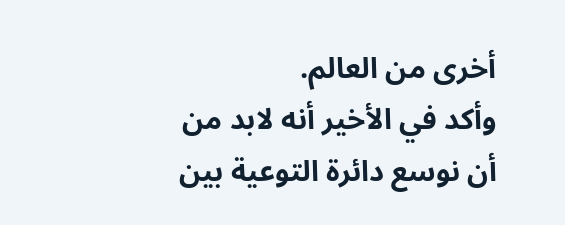أخرى من العالم.
وأكد في الأخير أنه لابد من أن نوسع دائرة التوعية بين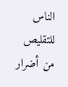الناس للتقليص من أضرار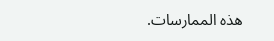هذه الممارسات.